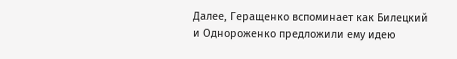Далее, Геращенко вспоминает как Билецкий и Однороженко предложили ему идею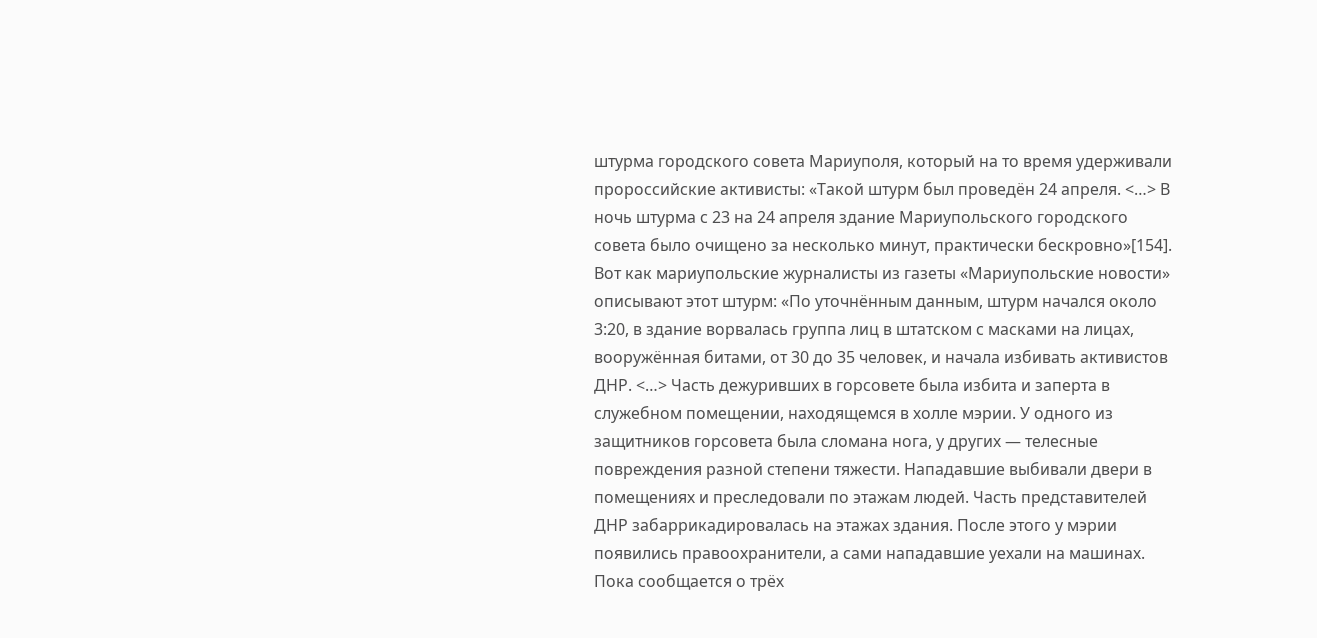штурма городского совета Мариуполя, который на то время удерживали пророссийские активисты: «Такой штурм был проведён 24 апреля. <…> В ночь штурма с 23 на 24 апреля здание Мариупольского городского совета было очищено за несколько минут, практически бескровно»[154].
Вот как мариупольские журналисты из газеты «Мариупольские новости» описывают этот штурм: «По уточнённым данным, штурм начался около 3:20, в здание ворвалась группа лиц в штатском с масками на лицах, вооружённая битами, от 30 до 35 человек, и начала избивать активистов ДНР. <…> Часть дежуривших в горсовете была избита и заперта в служебном помещении, находящемся в холле мэрии. У одного из защитников горсовета была сломана нога, у других — телесные повреждения разной степени тяжести. Нападавшие выбивали двери в помещениях и преследовали по этажам людей. Часть представителей ДНР забаррикадировалась на этажах здания. После этого у мэрии появились правоохранители, а сами нападавшие уехали на машинах. Пока сообщается о трёх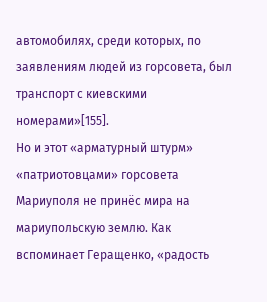автомобилях, среди которых, по заявлениям людей из горсовета, был транспорт с киевскими номерами»[155].
Но и этот «арматурный штурм» «патриотовцами» горсовета Мариуполя не принёс мира на мариупольскую землю. Как вспоминает Геращенко, «радость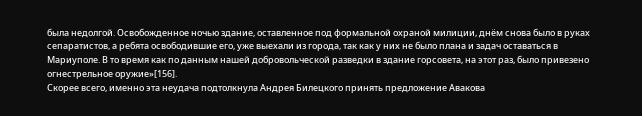была недолгой. Освобожденное ночью здание, оставленное под формальной охраной милиции, днём снова было в руках сепаратистов, а ребята освободившие его, уже выехали из города, так как у них не было плана и задач оставаться в Мариуполе. В то время как по данным нашей добровольческой разведки в здание горсовета, на этот раз, было привезено огнестрельное оружие»[156].
Скорее всего, именно эта неудача подтолкнула Андрея Билецкого принять предложение Авакова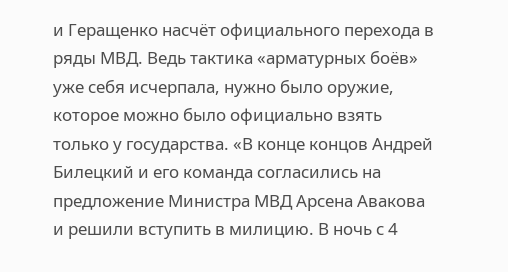и Геращенко насчёт официального перехода в ряды МВД. Ведь тактика «арматурных боёв» уже себя исчерпала, нужно было оружие, которое можно было официально взять только у государства. «В конце концов Андрей Билецкий и его команда согласились на предложение Министра МВД Арсена Авакова и решили вступить в милицию. В ночь с 4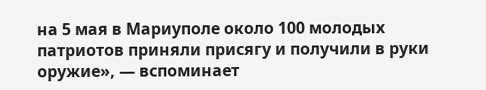на 5 мая в Мариуполе около 100 молодых патриотов приняли присягу и получили в руки оружие», — вспоминает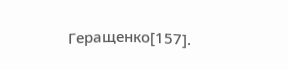Геращенко[157].